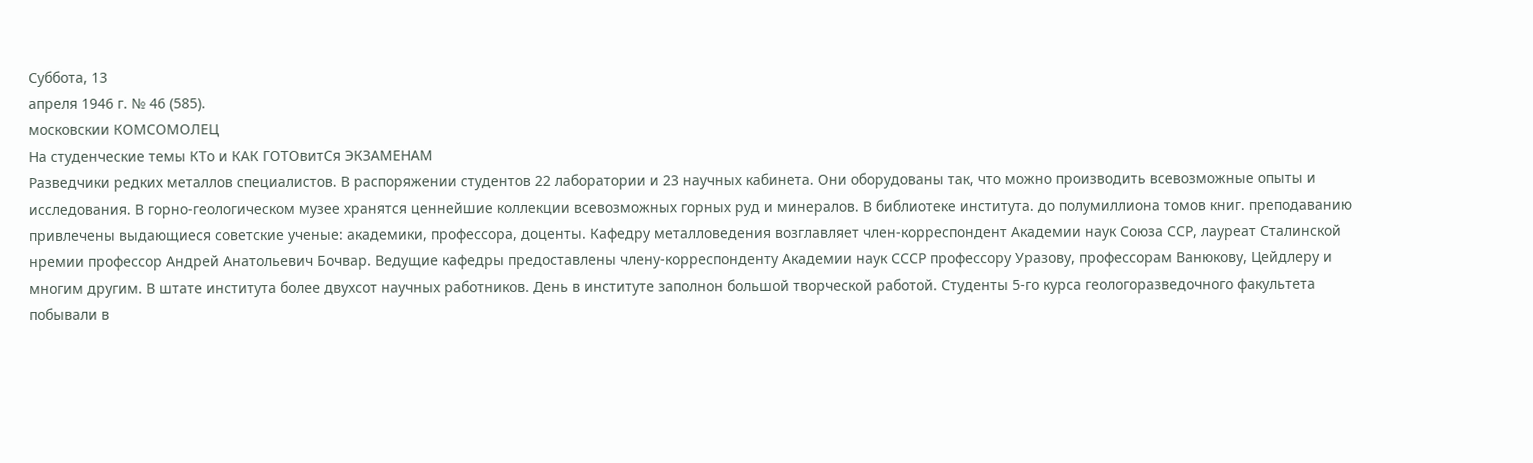Суббота, 13
апреля 1946 г. № 46 (585).
московскии КОМСОМОЛЕЦ
На студенческие темы КТо и КАК ГОТОвитСя ЭКЗАМЕНАМ
Разведчики редких металлов специалистов. В распоряжении студентов 22 лаборатории и 23 научных кабинета. Они оборудованы так, что можно производить всевозможные опыты и исследования. В горно-геологическом музее хранятся ценнейшие коллекции всевозможных горных руд и минералов. В библиотеке института. до полумиллиона томов книг. преподаванию привлечены выдающиеся советские ученые: академики, профессора, доценты. Кафедру металловедения возглавляет член-корреспондент Академии наук Союза ССР, лауреат Сталинской нремии профессор Андрей Анатольевич Бочвар. Ведущие кафедры предоставлены члену-корреспонденту Академии наук СССР профессору Уразову, профессорам Ванюкову, Цейдлеру и многим другим. В штате института более двухсот научных работников. День в институте заполнон большой творческой работой. Студенты 5-го курса геологоразведочного факультета побывали в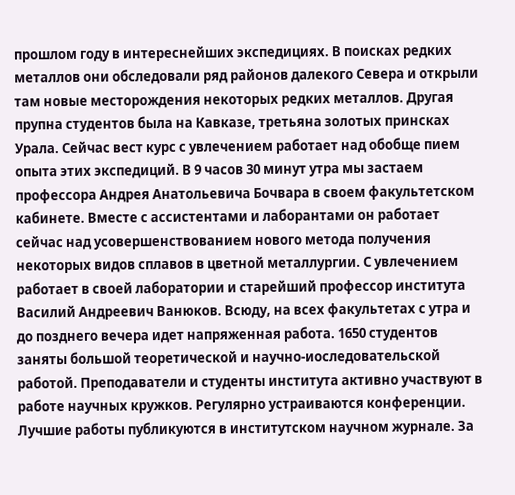прошлом году в интереснейших экспедициях. В поисках редких металлов они обследовали ряд районов далекого Севера и открыли там новые месторождения некоторых редких металлов. Другая прупна студентов была на Кавказе, третьяна золотых принсках Урала. Сейчас вест курс с увлечением работает над обобще пием опыта этих экспедиций. В 9 часов 30 минут утра мы застаем профессора Андрея Анатольевича Бочвара в своем факультетском кабинете. Вместе с ассистентами и лаборантами он работает сейчас над усовершенствованием нового метода получения некоторых видов сплавов в цветной металлургии. С увлечением работает в своей лаборатории и старейший профессор института Василий Андреевич Ванюков. Всюду, на всех факультетах с утра и до позднего вечера идет напряженная работа. 1650 студентов заняты большой теоретической и научно-иоследовательской работой. Преподаватели и студенты института активно участвуют в работе научных кружков. Регулярно устраиваются конференции. Лучшие работы публикуются в институтском научном журнале. За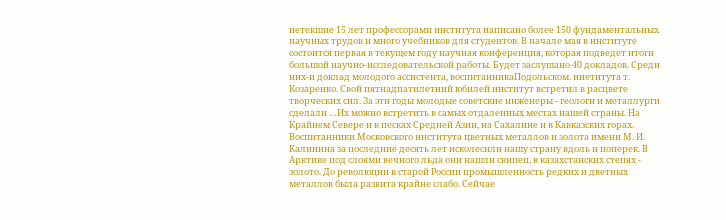иетекшие 15 лет профессорами института написано более 150 фундаментальных научных трудов и много учебников для студентов. В начале мая в институте состоится первая в текущем году научная конференция, которая подведет итоги большой научно-исследовательской работы. Будет заслушано 40 докладов. Среди них-и доклад молодого ассистента, воспитанникаПодольском. инетитута т. Козаренко. Свой пятнадпатилетний юбилей институт встретил в расцвете творческих сил. За эти годы молодые советские инженеры - геологи и металлурги сделали …Их можно встретить в самых отдаленных местах нашей страны. На Крайнем Севере и в песках Средней Азии, на Сахалине и в Кавказских горах. Воспитанники Московского института цветных металлов и золота имени М. И. Калинина за последние десять лет исколесили нашу страну вдоль и поперек. В Арктике под слоями вечного льда они нашли свипеп, в казахстанских степях - золото. До революции в старой России промышленность редких и дветных металлов была развита крайне слабо. Сейчае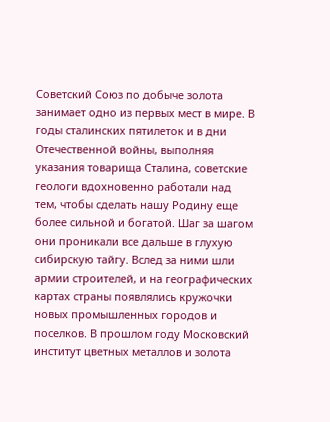Советский Союз по добыче золота занимает одно из первых мест в мире. В годы сталинских пятилеток и в дни Отечественной войны, выполняя указания товарища Сталина, советские геологи вдохновенно работали над тем, чтобы сделать нашу Родину еще более сильной и богатой. Шаг за шагом они проникали все дальше в глухую сибирскую тайгу. Вслед за ними шли армии строителей, и на географических картах страны появлялись кружочки новых промышленных городов и поселков. В прошлом году Московский институт цветных металлов и золота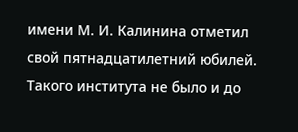имени М. И. Калинина отметил свой пятнадцатилетний юбилей. Такого института не было и до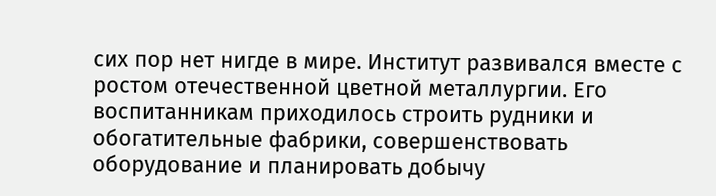сих пор нет нигде в мире. Институт развивался вместе с ростом отечественной цветной металлургии. Его воспитанникам приходилось строить рудники и обогатительные фабрики, совершенствовать оборудование и планировать добычу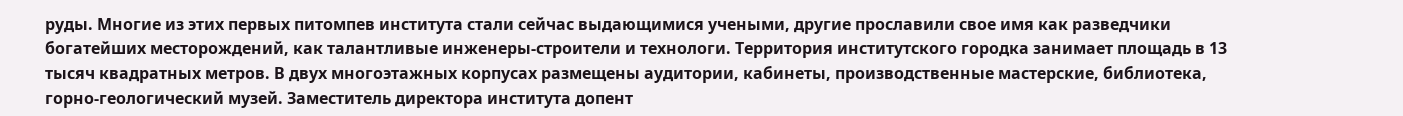руды. Многие из этих первых питомпев института стали сейчас выдающимися учеными, другие прославили свое имя как разведчики богатейших месторождений, как талантливые инженеры-строители и технологи. Территория институтского городка занимает площадь в 13 тысяч квадратных метров. В двух многоэтажных корпусах размещены аудитории, кабинеты, производственные мастерские, библиотека, горно-геологический музей. Заместитель директора института допент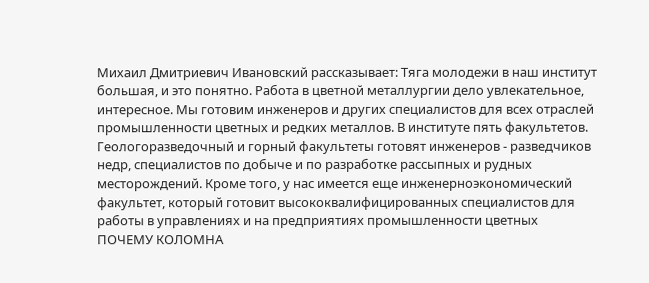Михаил Дмитриевич Ивановский рассказывает: Тяга молодежи в наш институт большая, и это понятно. Работа в цветной металлургии дело увлекательное, интересное. Мы готовим инженеров и других специалистов для всех отраслей промышленности цветных и редких металлов. В институте пять факультетов. Геологоразведочный и горный факультеты готовят инженеров - разведчиков недр, специалистов по добыче и по разработке рассыпных и рудных месторождений. Кроме того, у нас имеется еще инженерноэкономический факультет, который готовит высококвалифицированных специалистов для работы в управлениях и на предприятиях промышленности цветных
ПОЧЕМУ КОЛОМНА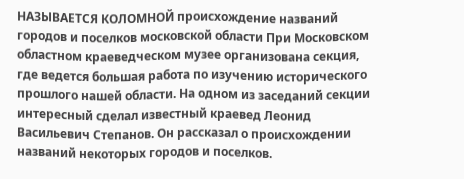НАЗЫВАЕТСЯ КОЛОМНОЙ происхождение названий городов и поселков московской области При Московском областном краеведческом музее организована секция, где ведется большая работа по изучению исторического прошлого нашей области. На одном из заседаний секции интересный сделал известный краевед Леонид Васильевич Степанов. Он рассказал о происхождении названий некоторых городов и поселков.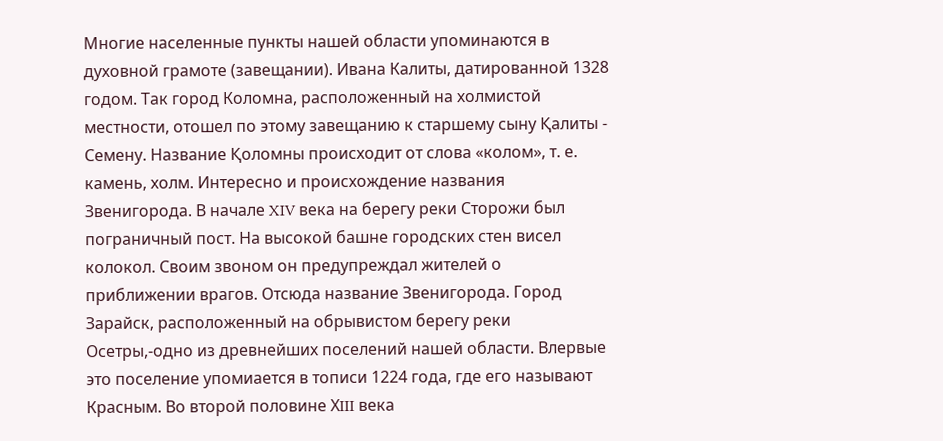Многие населенные пункты нашей области упоминаются в духовной грамоте (завещании). Ивана Калиты, датированной 1328 годом. Так город Коломна, расположенный на холмистой местности, отошел по этому завещанию к старшему сыну Қалиты - Семену. Название Қоломны происходит от слова «колом», т. е. камень, холм. Интересно и происхождение названия Звенигорода. В начале XIV века на берегу реки Сторожи был пограничный пост. На высокой башне городских стен висел колокол. Своим звоном он предупреждал жителей о приближении врагов. Отсюда название Звенигорода. Город Зарайск, расположенный на обрывистом берегу реки Осетры,-одно из древнейших поселений нашей области. Влервые это поселение упомиается в тописи 1224 года, где его называют Красным. Во второй половине ХIII века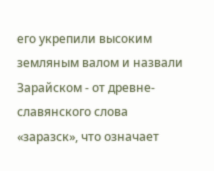его укрепили высоким земляным валом и назвали Зарайском - от древне-славянского слова «заразск», что означает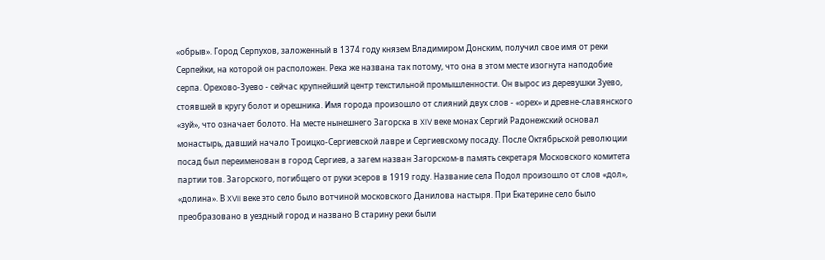«обрыв». Город Серпухов, заложенный в 1374 году князем Владимиром Донским, получил свое имя от реки Серпейки, на которой он расположен. Река же названа так потому, что она в этом месте изогнута наподобие серпа. Орехово-Зуево - сейчас крупнейший центр текстильной промышленности. Он вырос из деревушки Зуево, стоявшей в кругу болот и орешника. Имя города произошло от слияний двух слов - «орех» и древне-славянского «зуй», что означает болото. На месте нынешнего Загорска в XIV веке монах Сергий Радонежский основал монастырь, давший начало Троицко-Сергиевской лавре и Сергиевскому посаду. После Октябрьской революции посад был переименован в город Сергиев, а загем назван Загорском-в память секретаря Московского комитета партии тов. Загорского, погибщего от руки эсеров в 1919 году. Название села Подол произошло от слов «дол», «долина». В XVII веке это село было вотчиной московского Данилова настыря. При Екатерине село было преобразовано в уездный город и названо В старину реки были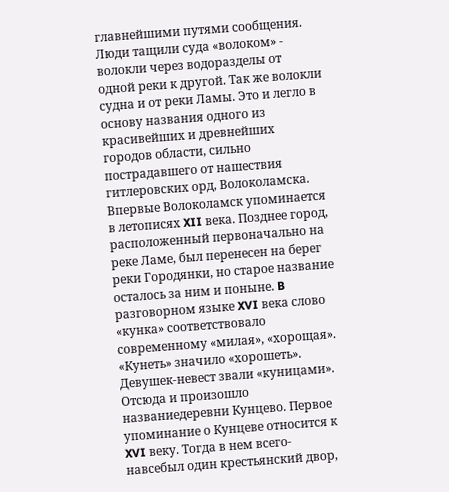главнейшими путями сообщения. Люди тащили суда «волоком» - волокли через водоразделы от одной реки к другой. Так же волокли судна и от реки Ламы. Это и легло в основу названия одного из красивейших и древнейших городов области, сильно пострадавшего от нашествия гитлеровских орд, Волоколамска. Впервые Волоколамск упоминается в летописях XII века. Позднее город, расположенный первоначально на реке Ламе, был перенесен на берег реки Городянки, но старое название осталось за ним и поныне. B разговорном языке XVI века слово «кунка» соответствовало современному «милая», «хорощая». «Кунеть» значило «хорошеть». Девушек-невест звали «куницами». Отсюда и произошло названиедеревни Кунцево. Первое упоминание о Кунцеве относится к XVI веку. Тогда в нем всего-навсебыл один крестьянский двор,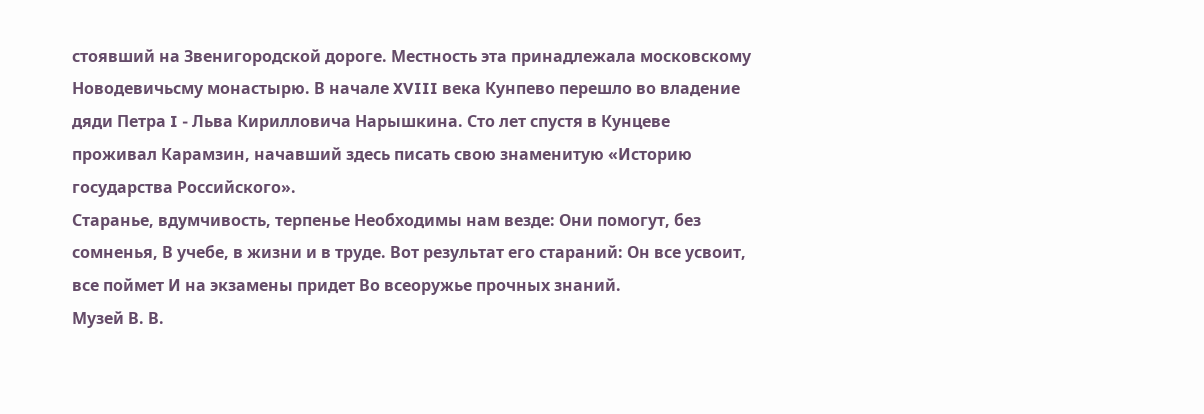стоявший на Звенигородской дороге. Местность эта принадлежала московскому Новодевичьсму монастырю. В начале XVIII века Кунпево перешло во владение дяди Петра I - Льва Кирилловича Нарышкина. Сто лет спустя в Кунцеве проживал Карамзин, начавший здесь писать свою знаменитую «Историю государства Российского».
Старанье, вдумчивость, терпенье Необходимы нам везде: Они помогут, без сомненья, В учебе, в жизни и в труде. Вот результат его стараний: Он все усвоит, все поймет И на экзамены придет Во всеоружье прочных знаний.
Музей В. В.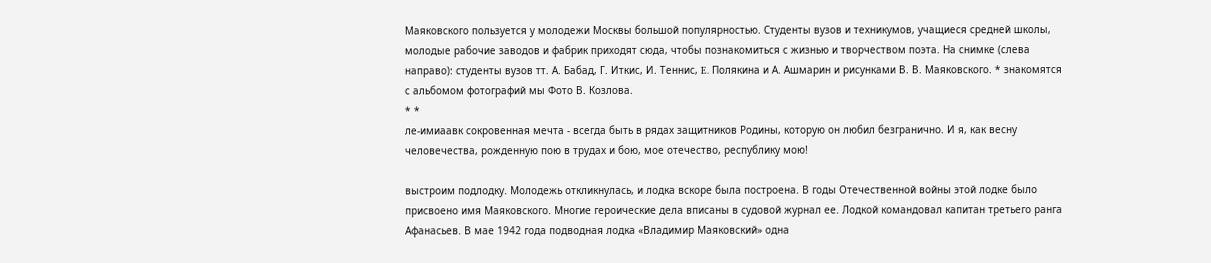Маяковского пользуется у молодежи Москвы большой популярностью. Студенты вузов и техникумов, учащиеся средней школы, молодые рабочие заводов и фабрик приходят сюда, чтобы познакомиться с жизнью и творчеством поэта. На снимке (слева направо): студенты вузов тт. А. Бабад, Г. Иткис, И. Теннис, E. Полякина и А. Ашмарин и рисунками В. В. Маяковского. * знакомятся с альбомом фотографий мы Фото В. Козлова.
* *
ле-имиаавк сокровенная мечта - всегда быть в рядах защитников Родины, которую он любил безгранично. И я, как весну человечества, рожденную пою в трудах и бою, мое отечество, республику мою!

выстроим подлодку. Молодежь откликнулась, и лодка вскоре была построена. В годы Отечественной войны этой лодке было присвоено имя Маяковского. Многие героические дела вписаны в судовой журнал ее. Лодкой командовал капитан третьего ранга Афанасьев. В мае 1942 года подводная лодка «Владимир Маяковский» одна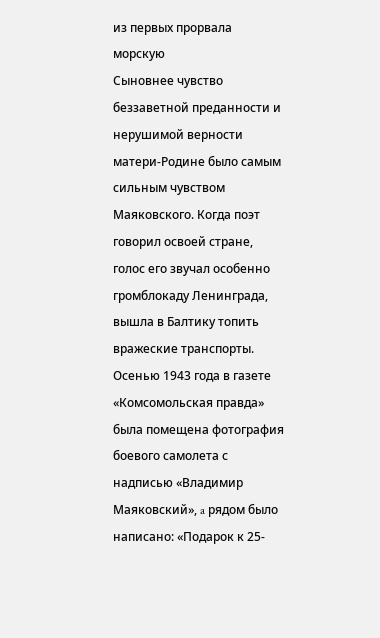из первых прорвала морскую
Сыновнее чувство беззаветной преданности и нерушимой верности матери-Родине было самым сильным чувством Маяковского. Когда поэт говорил освоей стране, голос его звучал особенно громблокаду Ленинграда, вышла в Балтику топить вражеские транспорты. Осенью 1943 года в газете «Комсомольская правда» была помещена фотография боевого самолета с надписью «Владимир Маяковский», a рядом было написано: «Подарок к 25-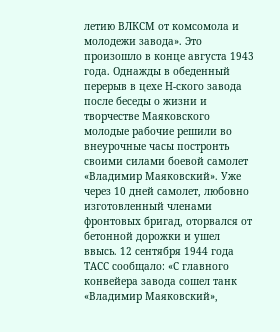летию ВЛКСМ от комсомола и молодежи завода». Это произошло в конце августа 1943 года. Однажды в обеденный перерыв в цехе Н-ского завода после беседы о жизни и творчестве Маяковского молодые рабочие решили во внеурочные часы постронть своими силами боевой самолет «Владимир Маяковский». Уже через 10 дней самолет, любовно изготовленный членами фронтовых бригад, оторвался от бетонной дорожки и ушел ввысь. 12 сентября 1944 года ТАСС сообщало: «С главного конвейера завода сошел танк «Владимир Маяковский»,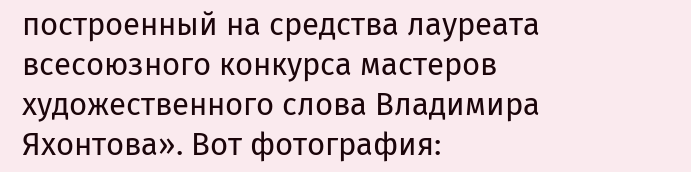построенный на средства лауреата всесоюзного конкурса мастеров художественного слова Владимира Яхонтова». Вот фотография: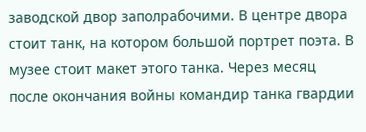заводской двор заполрабочими. В центре двора стоит танк, на котором большой портрет поэта. В музее стоит макет этого танка. Через месяц после окончания войны командир танка гвардии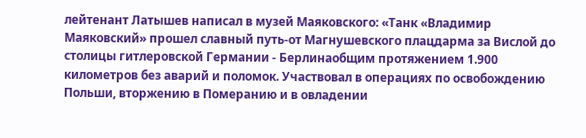лейтенант Латышев написал в музей Маяковского: «Танк «Владимир Маяковский» прошел славный путь-от Магнушевского плацдарма за Вислой до столицы гитлеровской Германии - Берлинаобщим протяжением 1.900 километров без аварий и поломок. Участвовал в операциях по освобождению Польши, вторжению в Померанию и в овладении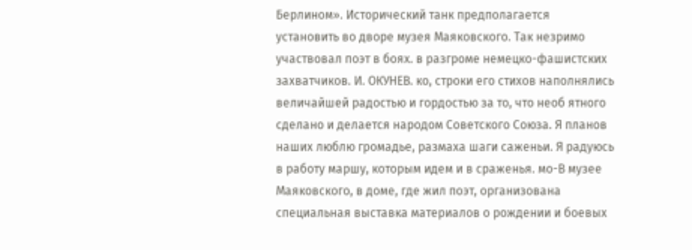Берлином». Исторический танк предполагается установить во дворе музея Маяковского. Так незримо участвовал поэт в боях. в разгроме немецко-фашистских захватчиков. И. ОКУНЕВ. ко, строки его стихов наполнялись величайшей радостью и гордостью за то, что необ ятного сделано и делается народом Советского Союза. Я планов наших люблю громадье, размаха шаги саженьи. Я радуюсь в работу маршу, которым идем и в сраженья. мо-В музее Маяковского, в доме, где жил поэт, организована специальная выставка материалов о рождении и боевых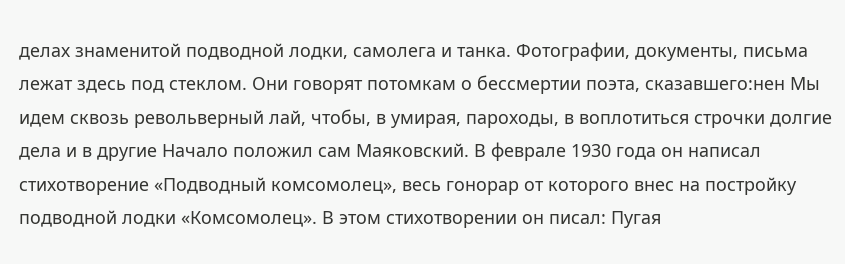делах знаменитой подводной лодки, самолега и танка. Фотографии, документы, письма лежат здесь под стеклом. Они говорят потомкам о бессмертии поэта, сказавшего:нен Мы идем сквозь револьверный лай, чтобы, в умирая, пароходы, в воплотиться строчки долгие дела и в другие Начало положил сам Маяковский. В феврале 1930 года он написал стихотворение «Подводный комсомолец», весь гонорар от которого внес на постройку подводной лодки «Комсомолец». В этом стихотворении он писал: Пугая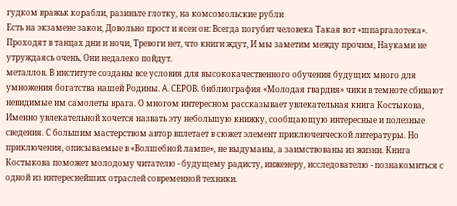гудком вражьк корабли, разиньте глотку, на комсомольские рубли
Есть на экзамене закон, Довольно прост и ясен он: Всегда погубит человека Такая вот «шпаргалотека».
Проходят в танцах дни и ночи, Тревоги нет, что книги ждут, И мы заметим между прочим, Науками не утруждаясь очень, Они недалеко пойдут.
металлов. В институте созданы все условия для высококачественного обучения будущих много для умножения богатства нашей Родины. A. СЕРОВ. библиография «Молодая гвардия» чики в темноте сбивают невидимые им самолеты врага. О многом интересном рассказывает увлекательная книга Костыкова, Именно увлекательной хочется назвать эту небольшую книжку, сообщающую интересные и полезные сведения. С большим мастерством автор вплетает в сюжет элемент приключенческой литературы. Но приключения, описываемые в «Волшебной лампе», не выдуманы, а заимствованы из жизни. Книга Костыкова поможет молодому читателю - будущему радисту, инженеру, исследователю - познакомиться с одной из интереснейших отраслей современной техники.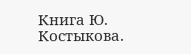Книга Ю. Костыкова.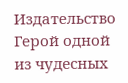Издательство Герой одной из чудесных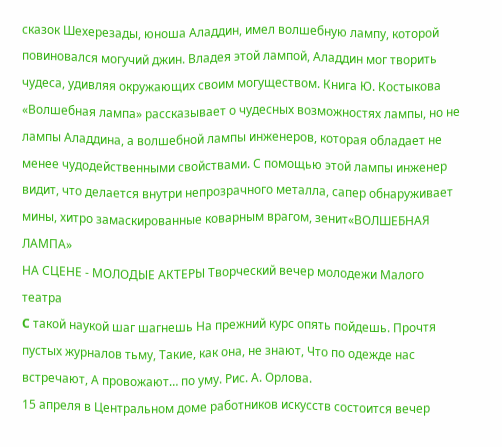сказок Шехерезады, юноша Аладдин, имел волшебную лампу, которой повиновался могучий джин. Владея этой лампой, Аладдин мог творить чудеса, удивляя окружающих своим могуществом. Книга Ю. Костыкова «Волшебная лампа» рассказывает о чудесных возможностях лампы, но не лампы Аладдина, а волшебной лампы инженеров, которая обладает не менее чудодейственными свойствами. С помощью этой лампы инженер видит, что делается внутри непрозрачного металла, сапер обнаруживает мины, хитро замаскированные коварным врагом, зенит«ВОЛШЕБНАЯ ЛАМПА»
НА СЦЕНЕ - МОЛОДЫЕ АКТЕРЫ Творческий вечер молодежи Малого театра
C такой наукой шаг шагнешь На прежний курс опять пойдешь. Прочтя пустых журналов тьму, Такие, как она, не знают, Что по одежде нас встречают, А провожают… по уму. Рис. А. Орлова.
15 апреля в Центральном доме работников искусств состоится вечер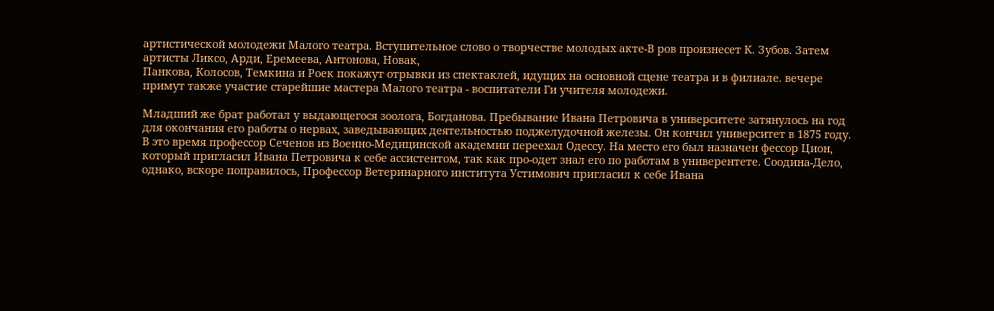артистической молодежи Малого театра. Вступительное слово о творчестве молодых акте-В ров произнесет К. Зубов. Затем артисты Ликсо, Арди, Еремеева, Антонова, Новак,
Панкова, Колосов, Темкина и Роек покажут отрывки из спектаклей, идущих на основной сцене театра и в филиале. вечере примут также участие старейшие мастера Малого театра - воспитатели Ги учителя молодежи.

Младший же брат работал у выдающегося зоолога, Богданова. Пребывание Ивана Петровича в университете затянулось на год для окончания его работы о нервах, заведывающих деятельностью поджелудочной железы. Он кончил университет в 1875 году. В это время профессор Сеченов из Военно-Медицинской академии переехал Одессу. На место его был назначен фессор Цион, который пригласил Ивана Петровича к себе ассистентом, так как про-одет знал его по работам в универентете. Соодина-Дело, однако, вскоре поправилось, Профессор Ветеринарного института Устимович пригласил к себе Ивана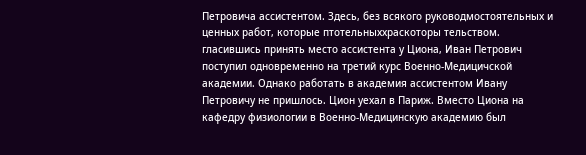Петровича ассистентом. Здесь, без всякого руководмостоятельных и ценных работ, которые птотельныххраскоторы тельством. гласившись принять место ассистента у Циона, Иван Петрович поступил одновременно на третий курс Военно-Медицичской академии. Однако работать в академия ассистентом Ивану Петровичу не пришлось. Цион уехал в Париж. Вместо Циона на кафедру физиологии в Военно-Медицинскую академию был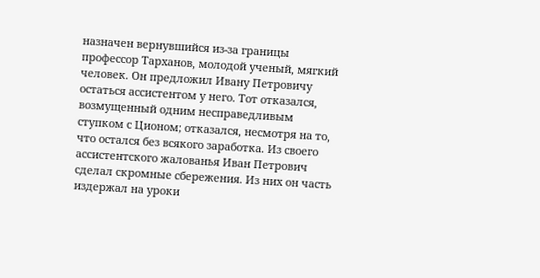назначен вернувшийся из-за границы профессор Тарханов, молодой ученый, мягкий человек. Он предложил Ивану Петровичу остаться ассистентом у него. Тот отказался, возмущенный одним несправедливым ступком с Ционом; отказался, несмотря на то, что остался без всякого заработка. Из своего ассистентского жалованья Иван Петрович сделал скромные сбережения. Из них он часть издержал на уроки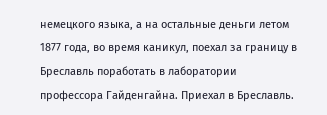немецкого языка, а на остальные деньги летом 1877 года, во время каникул, поехал за границу в Бреславль поработать в лаборатории профессора Гайденгайна. Приехал в Бреславль.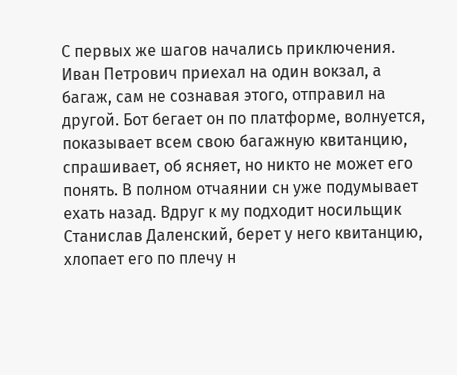С первых же шагов начались приключения. Иван Петрович приехал на один вокзал, а багаж, сам не сознавая этого, отправил на другой. Бот бегает он по платформе, волнуется, показывает всем свою багажную квитанцию, спрашивает, об ясняет, но никто не может его понять. В полном отчаянии сн уже подумывает ехать назад. Вдруг к му подходит носильщик Станислав Даленский, берет у него квитанцию, хлопает его по плечу н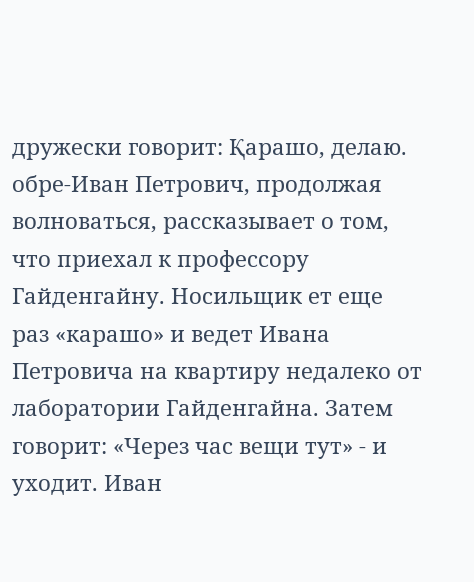дружески говорит: Қарашо, делаю. обре-Иван Петрович, продолжая волноваться, рассказывает о том, что приехал к профессору Гайденгайну. Носильщик ет еще раз «карашо» и ведет Ивана Петровича на квартиру недалеко от лаборатории Гайденгайна. Затем говорит: «Через час вещи тут» - и уходит. Иван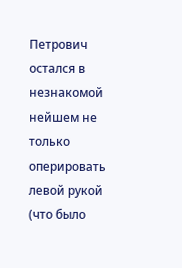Петрович остался в незнакомой
нейшем не только оперировать левой рукой (что было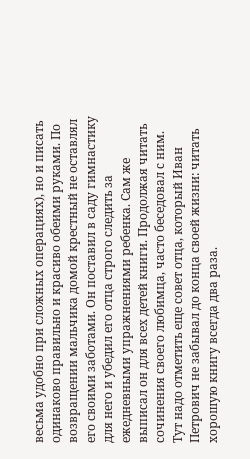весьма удобно при сложных операциях), но и писать одинаково правильно и красиво обеими руками. По возвращении мальчика домой крестный не оставлял его своими заботами. Он поставил в саду гимнастику для него и убедил его отца строго следить за ежедневными упражнениями ребенка. Сам же выписал он для всех детей книги. Продолжая читать сочинения своего любимца, часто беседовал с ним. Тут надо отметить еще совет отца, который Иван Петрович не забывал до конца своей жизни: читать хорошую книгу всегда два раза.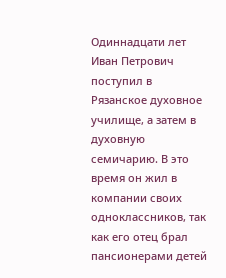Одиннадцати лет Иван Петрович поступил в Рязанское духовное училище, а затем в духовную семичарию. В это время он жил в компании своих одноклассников, так как его отец брал пансионерами детей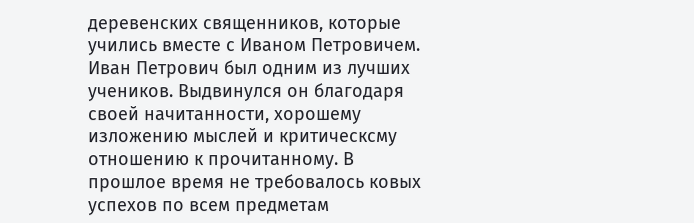деревенских священников, которые учились вместе с Иваном Петровичем. Иван Петрович был одним из лучших учеников. Выдвинулся он благодаря своей начитанности, хорошему изложению мыслей и критическсму отношению к прочитанному. В прошлое время не требовалось ковых успехов по всем предметам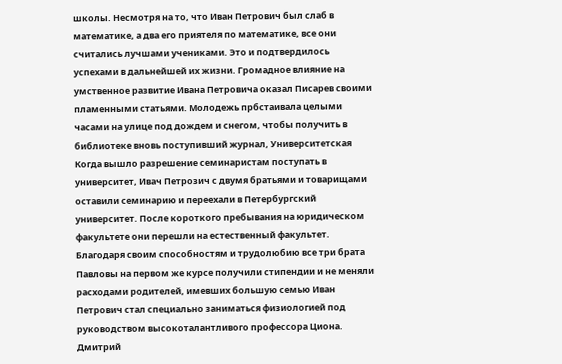школы. Несмотря на то, что Иван Петрович был слаб в математике, а два его приятеля по математике, все они считались лучшами учениками. Это и подтвердилось успехами в дальнейшей их жизни. Громадное влияние на умственное развитие Ивана Петровича оказал Писарев своими пламенными статьями. Молодежь прбстаивала целыми часами на улице под дождем и снегом, чтобы получить в библиотеке вновь поступивший журнал, Университетская Когда вышло разрешение семинаристам поступать в университет, Ивач Петрозич с двумя братьями и товарищами оставили семинарию и переехали в Петербургский университет. После короткого пребывания на юридическом факультете они перешли на естественный факультет. Благодаря своим способностям и трудолюбию все три брата Павловы на первом же курсе получили стипендии и не меняли расходами родителей, имевших большую семью Иван Петрович стал специально заниматься физиологией под руководством высокоталантливого профессора Циона. Дмитрий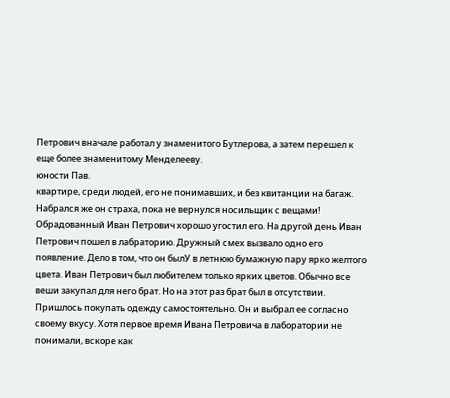Петрович вначале работал у знаменитого Бутлерова, а затем перешел к еще более знаменитому Менделееву.
юности Пав.
квартире, среди людей, его не понимавших, и без квитанции на багаж. Набрался же он страха, пока не вернулся носильщик с вещами! Обрадованный Иван Петрович хорошо угостил его. На другой день Иван Петрович пошел в лабраторию. Дружный смех вызвало одно его появление. Дело в том, что он былУ в летнюю бумажную пару ярко желтого цвета. Иван Петрович был любителем только ярких цветов. Обычно все веши закупал для него брат. Но на этот раз брат был в отсутствии. Пришлось покупать одежду самостоятельно. Он и выбрал ее согласно своему вкусу. Хотя первое время Ивана Петровича в лаборатории не понимали, вскоре как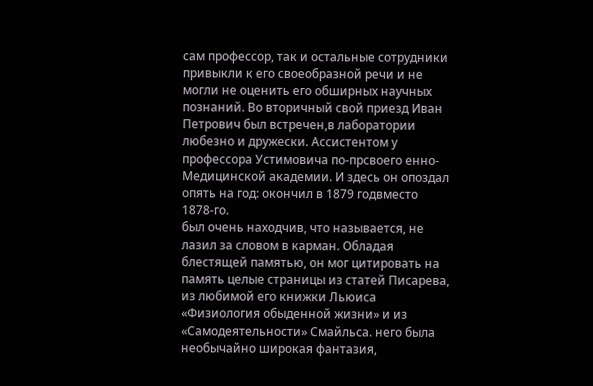сам профессор, так и остальные сотрудники привыкли к его своеобразной речи и не могли не оценить его обширных научных познаний. Во вторичный свой приезд Иван Петрович был встречен,в лаборатории любезно и дружески. Ассистентом у профессора Устимовича по-прсвоего енно-Медицинской академии. И здесь он опоздал опять на год: окончил в 1879 годвместо 1878-го.
был очень находчив, что называется, не лазил за словом в карман. Обладая блестящей памятью, он мог цитировать на память целые страницы из статей Писарева, из любимой его книжки Льюиса «Физиология обыденной жизни» и из «Самодеятельности» Смайльса. него была необычайно широкая фантазия,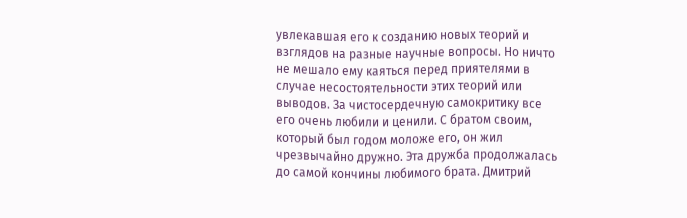увлекавшая его к созданию новых теорий и взглядов на разные научные вопросы. Но ничто не мешало ему каяться перед приятелями в случае несостоятельности этих теорий или выводов. За чистосердечную самокритику все его очень любили и ценили. С братом своим, который был годом моложе его, он жил чрезвычайно дружно. Эта дружба продолжалась до самой кончины любимого брата. Дмитрий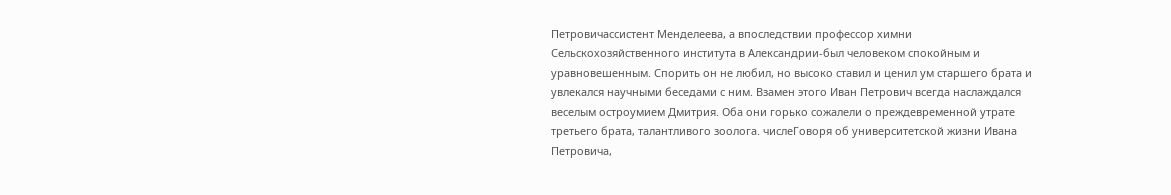Петровичассистент Менделеева, а впоследствии профессор химни Сельскохозяйственного института в Александрии-был человеком спокойным и уравновешенным. Спорить он не любил, но высоко ставил и ценил ум старшего брата и увлекался научными беседами с ним. Взамен этого Иван Петрович всегда наслаждался веселым остроумием Дмитрия. Оба они горько сожалели о преждевременной утрате третьего брата, талантливого зоолога. числеГоворя об университетской жизни Ивана Петровича,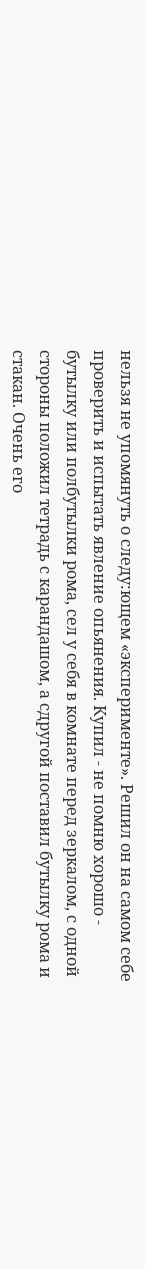нельзя не упомянуть о следу:ющем «эксперименте». Решил он на самом себе проверить и испытать явление опьянения. Купил - не помню хорошо - бутылку или полбутылки рома, сел у себя в комнате перед зеркалом, с одной стороны положил тетрадь с карандашом, а сдругой поставил бутылку рома и стакан. Очень его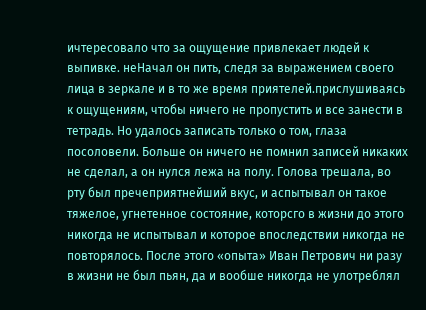ичтересовало что за ощущение привлекает людей к выпивке. неНачал он пить, следя за выражением своего лица в зеркале и в то же время приятелей.прислушиваясь к ощущениям, чтобы ничего не пропустить и все занести в тетрадь. Но удалось записать только о том, глаза посоловели. Больше он ничего не помнил записей никаких не сделал, а он нулся лежа на полу. Голова трешала, во рту был пречеприятнейший вкус, и аспытывал он такое тяжелое, угнетенное состояние, которсго в жизни до этого никогда не испытывал и которое впоследствии никогда не повторялось. После этого «опыта» Иван Петрович ни разу в жизни не был пьян, да и вообше никогда не улотреблял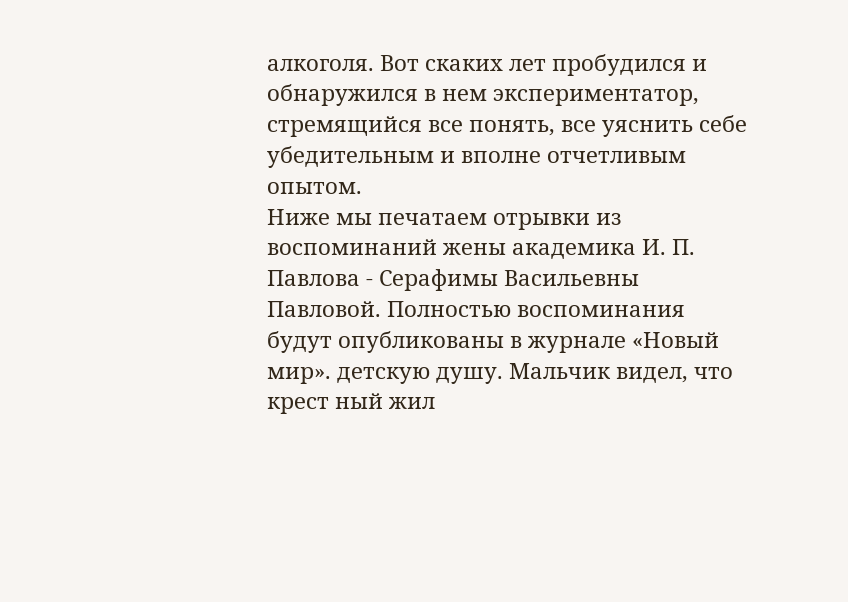алкоголя. Вот скаких лет пробудился и обнаружился в нем экспериментатор, стремящийся все понять, все уяснить себе убедительным и вполне отчетливым опытом.
Ниже мы печатаем отрывки из воспоминаний жены академика И. П. Павлова - Серафимы Васильевны Павловой. Полностью воспоминания будут опубликованы в журнале «Новый мир». детскую душу. Мальчик видел, что крест ный жил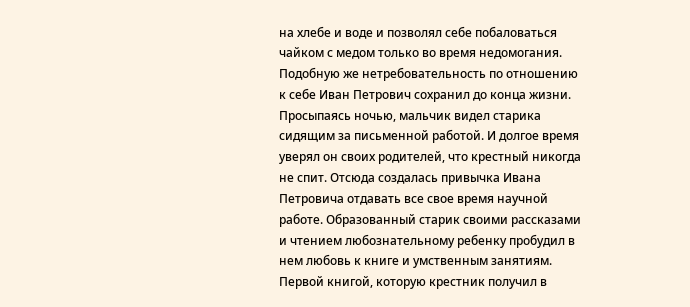на хлебе и воде и позволял себе побаловаться чайком с медом только во время недомогания. Подобную же нетребовательность по отношению к себе Иван Петрович сохранил до конца жизни. Просыпаясь ночью, мальчик видел старика сидящим за письменной работой. И долгое время уверял он своих родителей, что крестный никогда не спит. Отсюда создалась привычка Ивана Петровича отдавать все свое время научной работе. Образованный старик своими рассказами и чтением любознательному ребенку пробудил в нем любовь к книге и умственным занятиям. Первой книгой, которую крестник получил в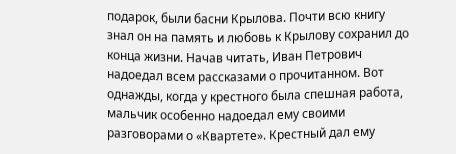подарок, были басни Крылова. Почти всю книгу знал он на память и любовь к Крылову сохранил до конца жизни. Начав читать, Иван Петрович надоедал всем рассказами о прочитанном. Вот однажды, когда у крестного была спешная работа, мальчик особенно надоедал ему своими разговорами о «Квартете». Крестный дал ему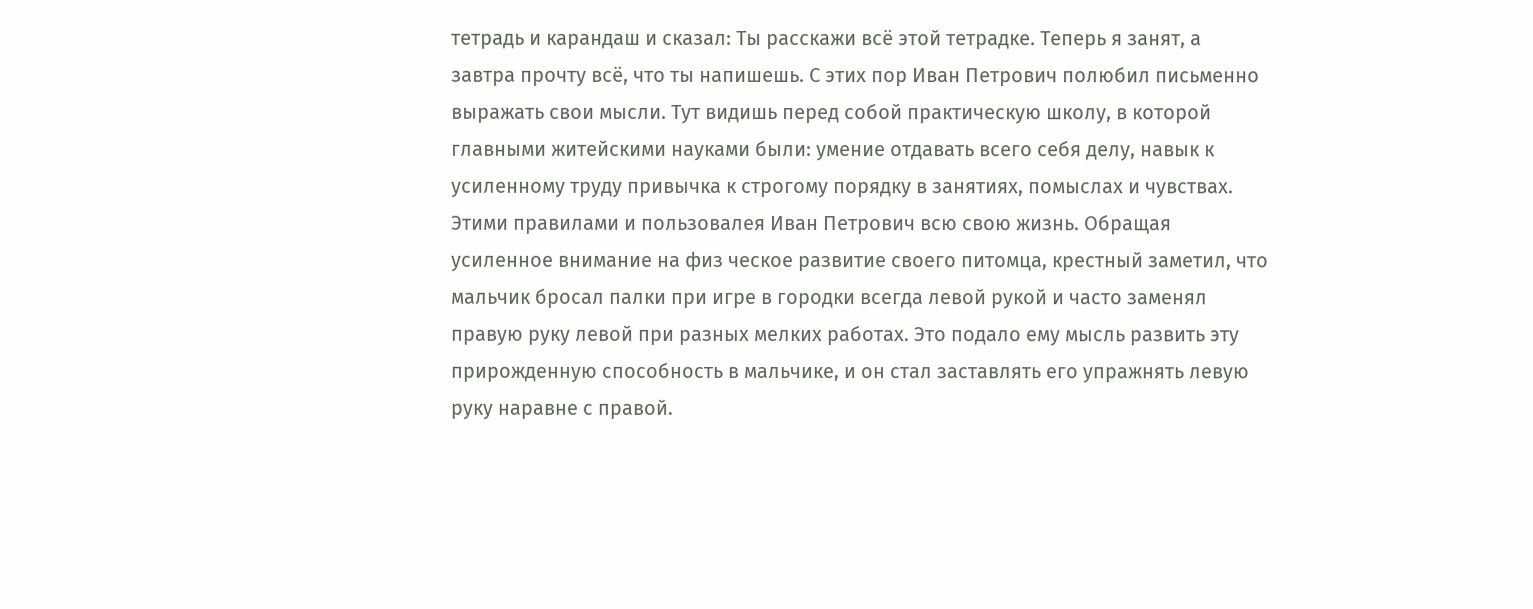тетрадь и карандаш и сказал: Ты расскажи всё этой тетрадке. Теперь я занят, а завтра прочту всё, что ты напишешь. С этих пор Иван Петрович полюбил письменно выражать свои мысли. Тут видишь перед собой практическую школу, в которой главными житейскими науками были: умение отдавать всего себя делу, навык к усиленному труду привычка к строгому порядку в занятиях, помыслах и чувствах. Этими правилами и пользовалея Иван Петрович всю свою жизнь. Обращая усиленное внимание на физ ческое развитие своего питомца, крестный заметил, что мальчик бросал палки при игре в городки всегда левой рукой и часто заменял правую руку левой при разных мелких работах. Это подало ему мысль развить эту прирожденную способность в мальчике, и он стал заставлять его упражнять левую руку наравне с правой.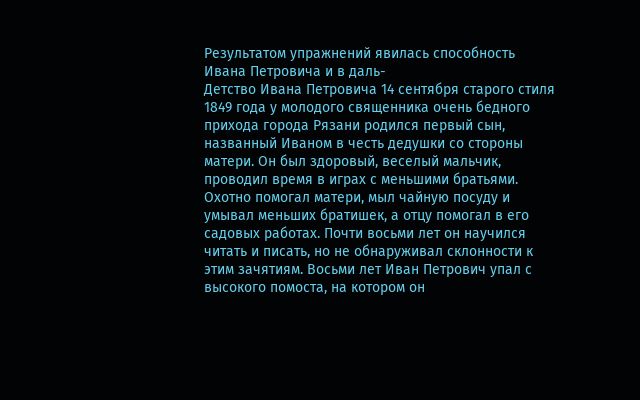Результатом упражнений явилась способность Ивана Петровича и в даль-
Детство Ивана Петровича 14 сентября старого стиля 1849 года у молодого священника очень бедного прихода города Рязани родился первый сын, названный Иваном в честь дедушки со стороны матери. Он был здоровый, веселый мальчик, проводил время в играх с меньшими братьями. Охотно помогал матери, мыл чайную посуду и умывал меньших братишек, а отцу помогал в его садовых работах. Почти восьми лет он научился читать и писать, но не обнаруживал склонности к этим зачятиям. Восьми лет Иван Петрович упал с высокого помоста, на котором он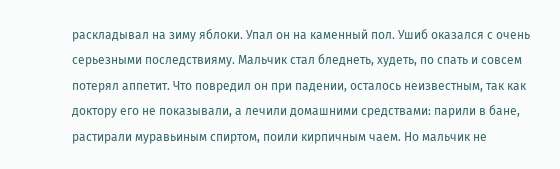раскладывал на зиму яблоки. Упал он на каменный пол. Ушиб оказался с очень серьезными последствияму. Мальчик стал бледнеть, худеть, по спать и совсем потерял аппетит. Что повредил он при падении, осталось неизвестным, так как доктору его не показывали, а лечили домашними средствами: парили в бане, растирали муравьиным спиртом, поили кирпичным чаем. Но мальчик не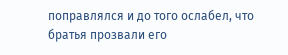поправлялся и до того ослабел, что братья прозвали его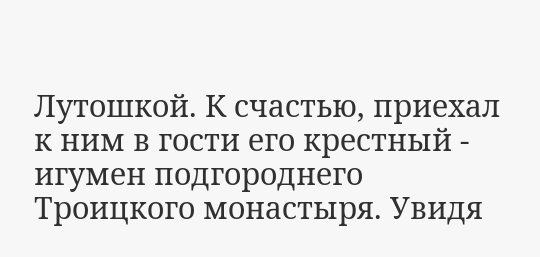Лутошкой. К счастью, приехал к ним в гости его крестный - игумен подгороднего Троицкого монастыря. Увидя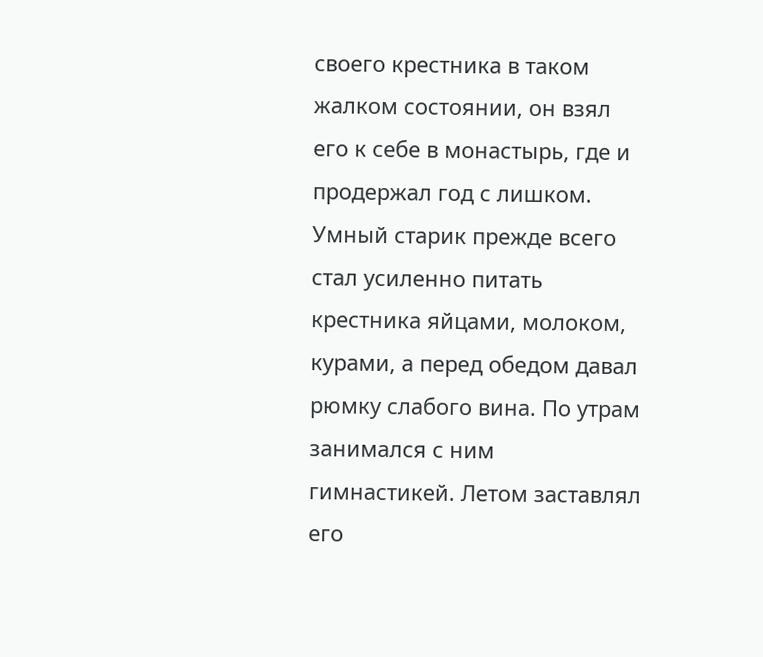своего крестника в таком жалком состоянии, он взял его к себе в монастырь, где и продержал год с лишком. Умный старик прежде всего стал усиленно питать крестника яйцами, молоком, курами, а перед обедом давал рюмку слабого вина. По утрам занимался с ним гимнастикей. Летом заставлял его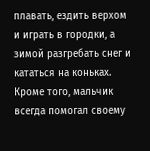плавать, ездить верхом и играть в городки, а зимой разгребать снег и кататься на коньках. Кроме того, мальчик всегда помогал своему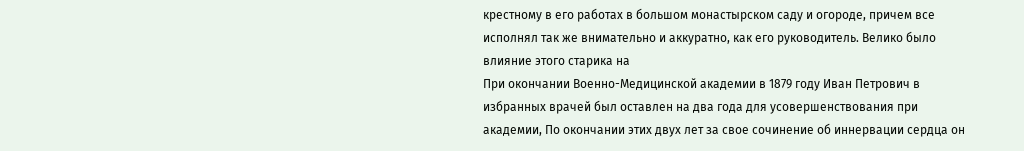крестному в его работах в большом монастырском саду и огороде, причем все исполнял так же внимательно и аккуратно, как его руководитель. Велико было влияние этого старика на
При окончании Военно-Медицинской академии в 1879 году Иван Петрович в избранных врачей был оставлен на два года для усовершенствования при академии, По окончании этих двух лет за свое сочинение об иннервации сердца он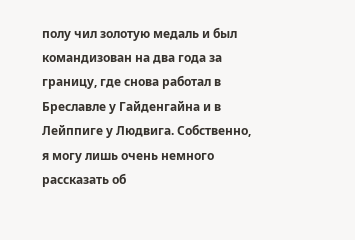полу чил золотую медаль и был командизован на два года за границу, где снова работал в Бреславле у Гайденгайна и в Лейппиге у Людвига. Собственно, я могу лишь очень немного рассказать об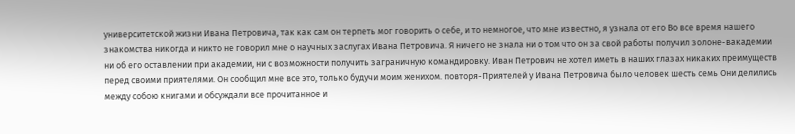университетской жизни Ивана Петровича, так как сам он терпеть мог говорить о себе, и то немногое, что мне известно, я узнала от его Во все время нашего знакомства никогда и никто не говорил мне о научных заслугах Ивана Петровича. Я ничего не знала ни о том что он за свой работы получил золоне-вакадемии ни об его оставлении при академии, ни с возможности получить заграничную командировку. Иван Петрович не хотел иметь в наших глазах никаких преимуществ перед своими приятелями. Он сообщил мне все это, только будучи моим женихом. повторя-Приятелей у Ивана Петровича было человек шесть семь Они делились между собою книгами и обсуждали все прочитанное и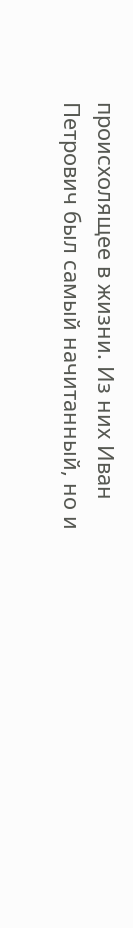происхолящее в жизни. Из них Иван Петрович был самый начитанный, но и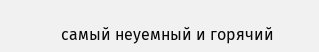самый неуемный и горячий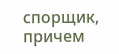спорщик, причем